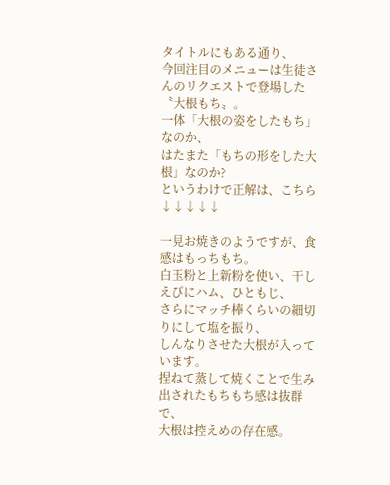タイトルにもある通り、
今回注目のメニューは生徒さんのリクエストで登場した〝大根もち〟。
一体「大根の姿をしたもち」なのか、
はたまた「もちの形をした大根」なのか?
というわけで正解は、こちら↓↓↓↓↓

一見お焼きのようですが、食感はもっちもち。
白玉粉と上新粉を使い、干しえびにハム、ひともじ、
さらにマッチ棒くらいの細切りにして塩を振り、
しんなりさせた大根が入っています。
捏ねて蒸して焼くことで生み出されたもちもち感は抜群で、
大根は控えめの存在感。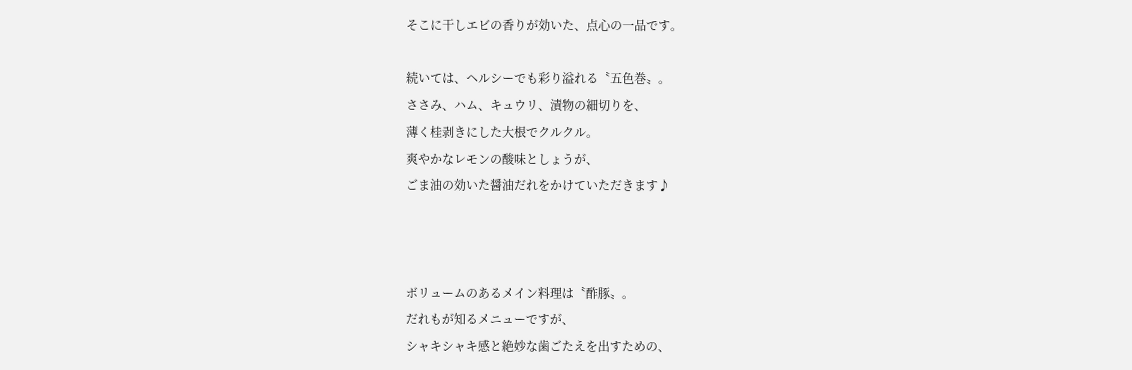そこに干しエビの香りが効いた、点心の一品です。

続いては、ヘルシーでも彩り溢れる〝五色巻〟。
ささみ、ハム、キュウリ、漬物の細切りを、
薄く桂剥きにした大根でクルクル。
爽やかなレモンの酸味としょうが、
ごま油の効いた醤油だれをかけていただきます♪



ボリュームのあるメイン料理は〝酢豚〟。
だれもが知るメニューですが、
シャキシャキ感と絶妙な歯ごたえを出すための、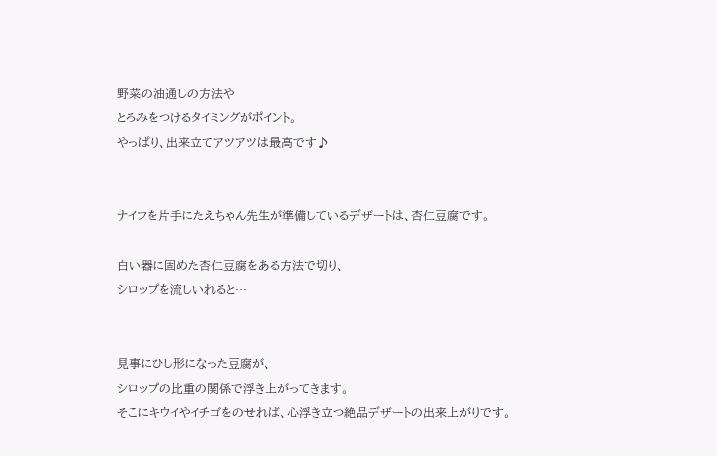野菜の油通しの方法や
とろみをつけるタイミングがポイント。
やっぱり、出来立てアツアツは最高です♪


ナイフを片手にたえちゃん先生が準備しているデザートは、杏仁豆腐です。

白い器に固めた杏仁豆腐をある方法で切り、
シロップを流しいれると…


見事にひし形になった豆腐が、
シロップの比重の関係で浮き上がってきます。
そこにキウイやイチゴをのせれば、心浮き立つ絶品デザートの出来上がりです。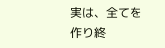実は、全てを作り終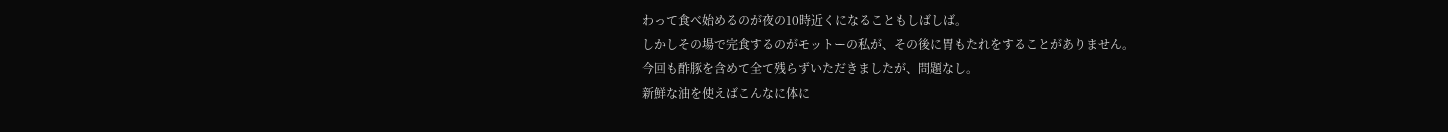わって食べ始めるのが夜の10時近くになることもしばしば。
しかしその場で完食するのがモットーの私が、その後に胃もたれをすることがありません。
今回も酢豚を含めて全て残らずいただきましたが、問題なし。
新鮮な油を使えばこんなに体に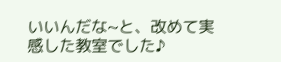いいんだな~と、改めて実感した教室でした♪